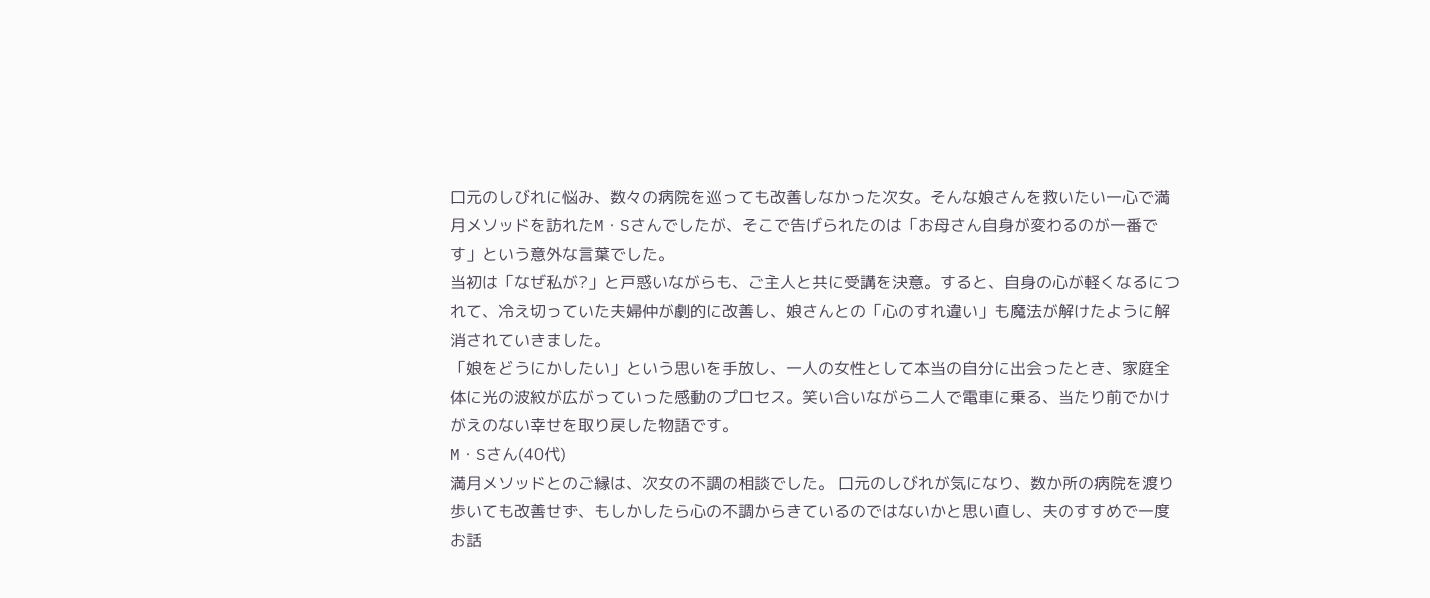口元のしびれに悩み、数々の病院を巡っても改善しなかった次女。そんな娘さんを救いたい一心で満月メソッドを訪れたM・Sさんでしたが、そこで告げられたのは「お母さん自身が変わるのが一番です」という意外な言葉でした。
当初は「なぜ私が?」と戸惑いながらも、ご主人と共に受講を決意。すると、自身の心が軽くなるにつれて、冷え切っていた夫婦仲が劇的に改善し、娘さんとの「心のすれ違い」も魔法が解けたように解消されていきました。
「娘をどうにかしたい」という思いを手放し、一人の女性として本当の自分に出会ったとき、家庭全体に光の波紋が広がっていった感動のプロセス。笑い合いながら二人で電車に乗る、当たり前でかけがえのない幸せを取り戻した物語です。
M・Sさん(40代)
満月メソッドとのご縁は、次女の不調の相談でした。 口元のしびれが気になり、数か所の病院を渡り歩いても改善せず、もしかしたら心の不調からきているのではないかと思い直し、夫のすすめで一度お話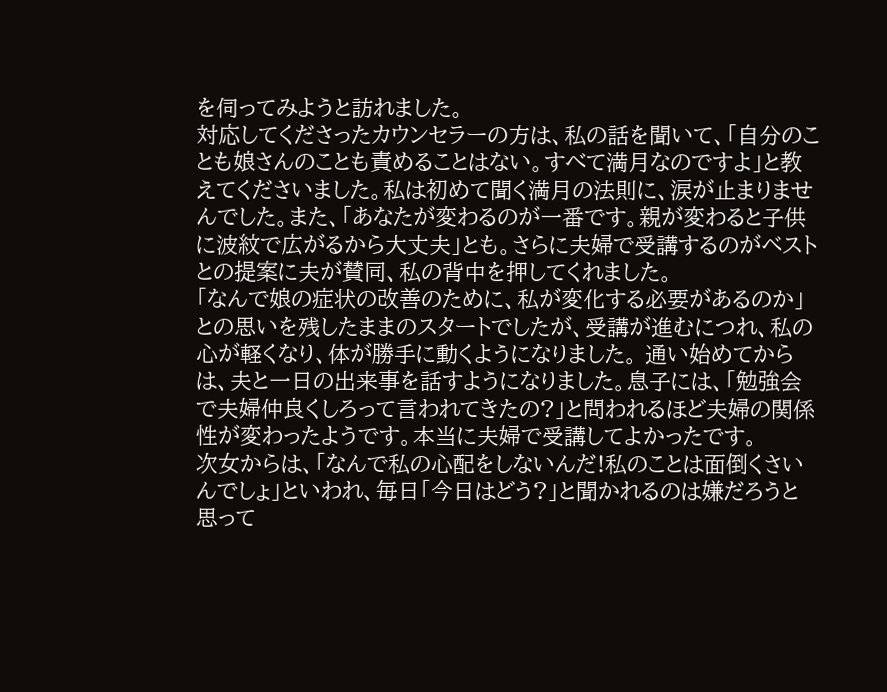を伺ってみようと訪れました。
対応してくださったカウンセラーの方は、私の話を聞いて、「自分のことも娘さんのことも責めることはない。すべて満月なのですよ」と教えてくださいました。私は初めて聞く満月の法則に、涙が止まりませんでした。また、「あなたが変わるのが一番です。親が変わると子供に波紋で広がるから大丈夫」とも。さらに夫婦で受講するのがベストとの提案に夫が賛同、私の背中を押してくれました。
「なんで娘の症状の改善のために、私が変化する必要があるのか」との思いを残したままのスタートでしたが、受講が進むにつれ、私の心が軽くなり、体が勝手に動くようになりました。 通い始めてからは、夫と一日の出来事を話すようになりました。息子には、「勉強会で夫婦仲良くしろって言われてきたの?」と問われるほど夫婦の関係性が変わったようです。本当に夫婦で受講してよかったです。
次女からは、「なんで私の心配をしないんだ!私のことは面倒くさいんでしょ」といわれ、毎日「今日はどう?」と聞かれるのは嫌だろうと思って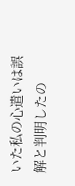いた私の心遣いは誤解と判明したの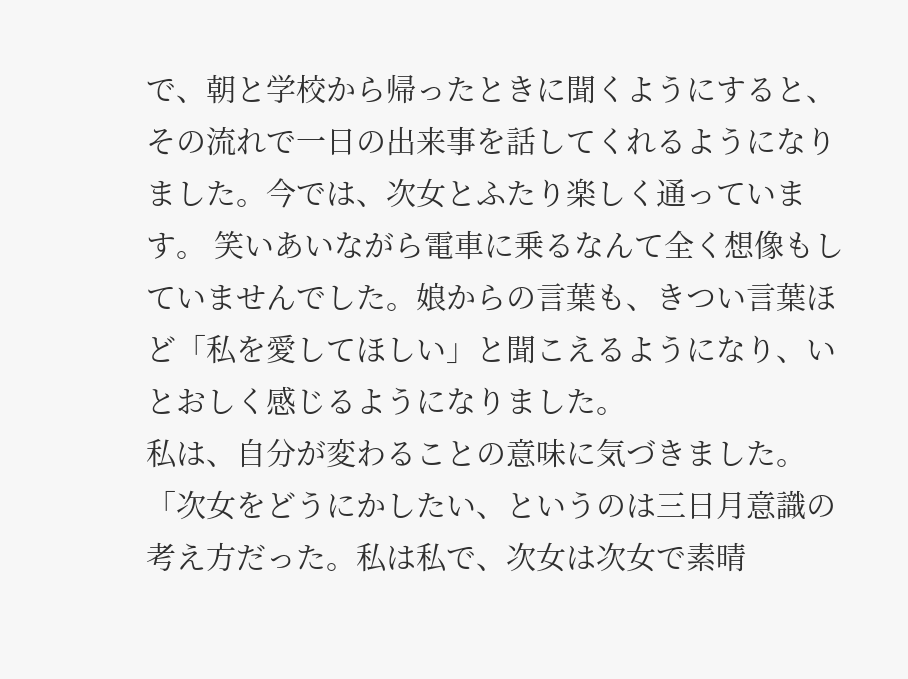で、朝と学校から帰ったときに聞くようにすると、その流れで一日の出来事を話してくれるようになりました。今では、次女とふたり楽しく通っています。 笑いあいながら電車に乗るなんて全く想像もしていませんでした。娘からの言葉も、きつい言葉ほど「私を愛してほしい」と聞こえるようになり、いとおしく感じるようになりました。
私は、自分が変わることの意味に気づきました。 「次女をどうにかしたい、というのは三日月意識の考え方だった。私は私で、次女は次女で素晴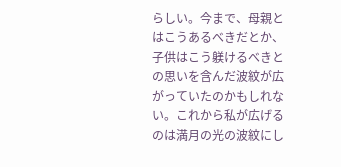らしい。今まで、母親とはこうあるべきだとか、子供はこう躾けるべきとの思いを含んだ波紋が広がっていたのかもしれない。これから私が広げるのは満月の光の波紋にし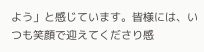よう」と感じています。皆様には、いつも笑顔で迎えてくださり感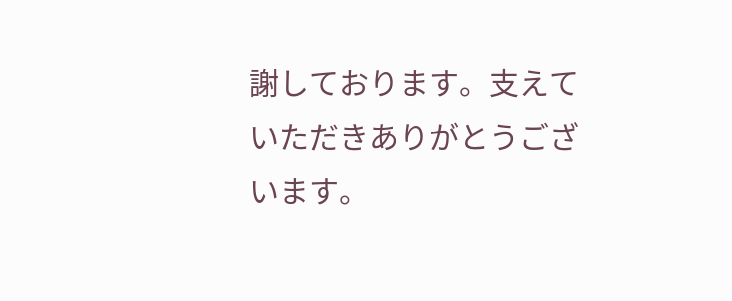謝しております。支えていただきありがとうございます。